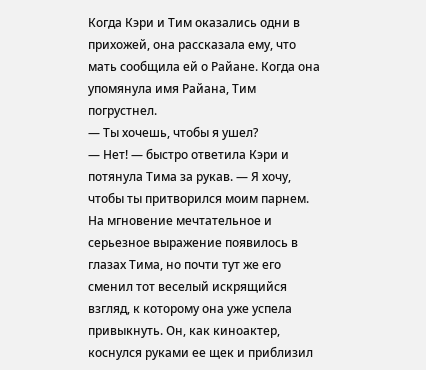Когда Кэри и Тим оказались одни в прихожей, она рассказала ему, что мать сообщила ей о Райане. Когда она упомянула имя Райана, Тим погрустнел.
— Ты хочешь, чтобы я ушел?
— Нет! — быстро ответила Кэри и потянула Тима за рукав. — Я хочу, чтобы ты притворился моим парнем.
На мгновение мечтательное и серьезное выражение появилось в глазах Тима, но почти тут же его сменил тот веселый искрящийся взгляд, к которому она уже успела привыкнуть. Он, как киноактер, коснулся руками ее щек и приблизил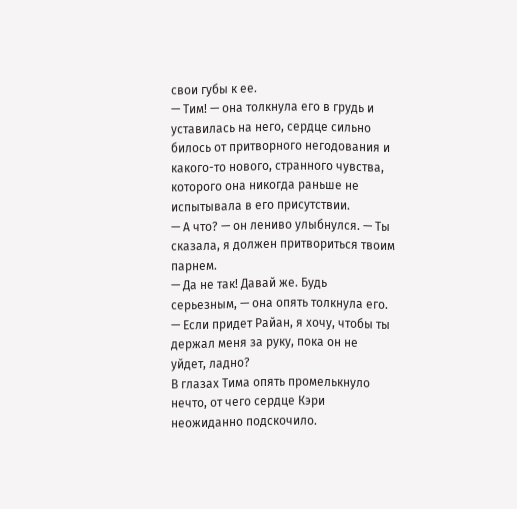свои губы к ее.
— Тим! — она толкнула его в грудь и уставилась на него, сердце сильно билось от притворного негодования и какого-то нового, странного чувства, которого она никогда раньше не испытывала в его присутствии.
— А что? — он лениво улыбнулся. — Ты сказала, я должен притвориться твоим парнем.
— Да не так! Давай же. Будь серьезным, — она опять толкнула его. — Если придет Райан, я хочу, чтобы ты держал меня за руку, пока он не уйдет, ладно?
В глазах Тима опять промелькнуло нечто, от чего сердце Кэри неожиданно подскочило.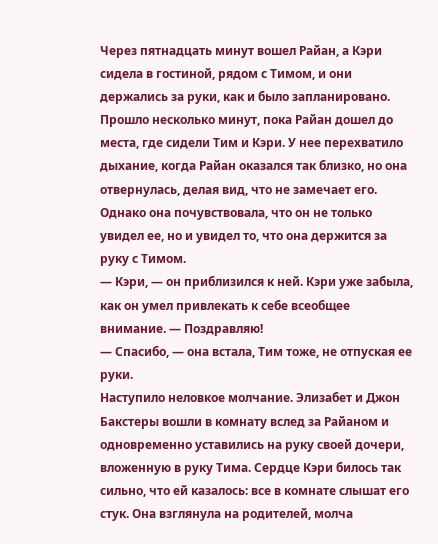Через пятнадцать минут вошел Райан, а Кэри сидела в гостиной, рядом с Тимом, и они держались за руки, как и было запланировано.
Прошло несколько минут, пока Райан дошел до места, где сидели Тим и Кэри. У нее перехватило дыхание, когда Райан оказался так близко, но она отвернулась, делая вид, что не замечает его. Однако она почувствовала, что он не только увидел ее, но и увидел то, что она держится за руку с Тимом.
— Кэри, — он приблизился к ней. Кэри уже забыла, как он умел привлекать к себе всеобщее внимание. — Поздравляю!
— Спасибо, — она встала, Тим тоже, не отпуская ее руки.
Наступило неловкое молчание. Элизабет и Джон Бакстеры вошли в комнату вслед за Райаном и одновременно уставились на руку своей дочери, вложенную в руку Тима. Сердце Кэри билось так сильно, что ей казалось: все в комнате слышат его стук. Она взглянула на родителей, молча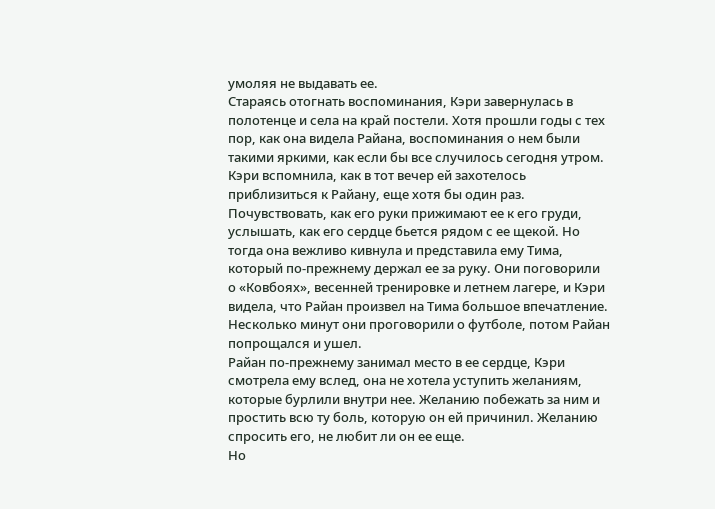умоляя не выдавать ее.
Стараясь отогнать воспоминания, Кэри завернулась в полотенце и села на край постели. Хотя прошли годы с тех пор, как она видела Райана, воспоминания о нем были такими яркими, как если бы все случилось сегодня утром.
Кэри вспомнила, как в тот вечер ей захотелось приблизиться к Райану, еще хотя бы один раз. Почувствовать, как его руки прижимают ее к его груди, услышать, как его сердце бьется рядом с ее щекой. Но тогда она вежливо кивнула и представила ему Тима, который по-прежнему держал ее за руку. Они поговорили о «Ковбоях», весенней тренировке и летнем лагере, и Кэри видела, что Райан произвел на Тима большое впечатление. Несколько минут они проговорили о футболе, потом Райан попрощался и ушел.
Райан по-прежнему занимал место в ее сердце, Кэри смотрела ему вслед, она не хотела уступить желаниям, которые бурлили внутри нее. Желанию побежать за ним и простить всю ту боль, которую он ей причинил. Желанию спросить его, не любит ли он ее еще.
Но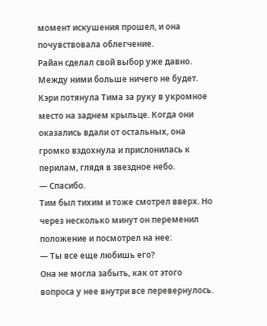момент искушения прошел, и она почувствовала облегчение.
Райан сделал свой выбор уже давно. Между ними больше ничего не будет. Кэри потянула Тима за руку в укромное место на заднем крыльце. Когда они оказались вдали от остальных, она громко вздохнула и прислонилась к перилам, глядя в звездное небо.
— Спасибо.
Тим был тихим и тоже смотрел вверх. Но через несколько минут он переменил положение и посмотрел на нее:
— Ты все еще любишь его?
Она не могла забыть, как от этого вопроса у нее внутри все перевернулось.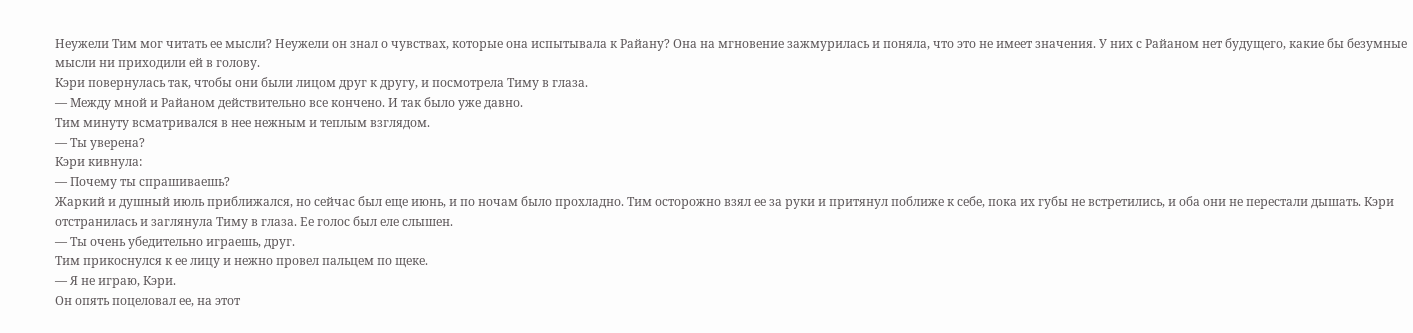Неужели Тим мог читать ее мысли? Неужели он знал о чувствах, которые она испытывала к Райану? Она на мгновение зажмурилась и поняла, что это не имеет значения. У них с Райаном нет будущего, какие бы безумные мысли ни приходили ей в голову.
Кэри повернулась так, чтобы они были лицом друг к другу, и посмотрела Тиму в глаза.
— Между мной и Райаном действительно все кончено. И так было уже давно.
Тим минуту всматривался в нее нежным и теплым взглядом.
— Ты уверена?
Кэри кивнула:
— Почему ты спрашиваешь?
Жаркий и душный июль приближался, но сейчас был еще июнь, и по ночам было прохладно. Тим осторожно взял ее за руки и притянул поближе к себе, пока их губы не встретились, и оба они не перестали дышать. Кэри отстранилась и заглянула Тиму в глаза. Ее голос был еле слышен.
— Ты очень убедительно играешь, друг.
Тим прикоснулся к ее лицу и нежно провел пальцем по щеке.
— Я не играю, Кэри.
Он опять поцеловал ее, на этот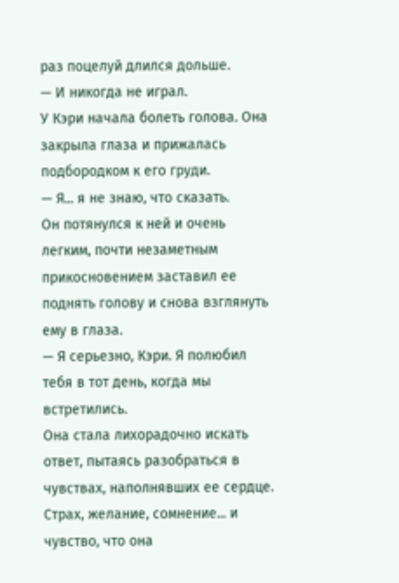раз поцелуй длился дольше.
— И никогда не играл.
У Кэри начала болеть голова. Она закрыла глаза и прижалась подбородком к его груди.
— Я... я не знаю, что сказать.
Он потянулся к ней и очень легким, почти незаметным прикосновением заставил ее поднять голову и снова взглянуть ему в глаза.
— Я серьезно, Кэри. Я полюбил тебя в тот день, когда мы встретились.
Она стала лихорадочно искать ответ, пытаясь разобраться в чувствах, наполнявших ее сердце. Страх, желание, сомнение... и чувство, что она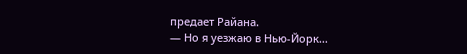предает Райана.
— Но я уезжаю в Нью-Йорк...